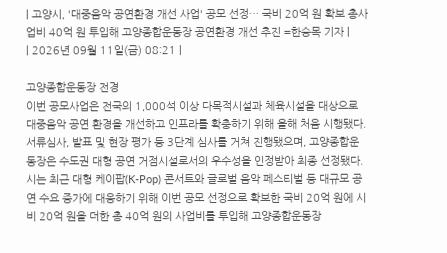| 고양시, '대중음악 공연환경 개선 사업' 공모 선정… 국비 20억 원 확보 총사업비 40억 원 투입해 고양종합운동장 공연환경 개선 추진 =한승목 기자 |
| 2026년 09월 11일(금) 08:21 |

고양종합운동장 전경
이번 공모사업은 전국의 1,000석 이상 다목적시설과 체육시설을 대상으로 대중음악 공연 환경을 개선하고 인프라를 확충하기 위해 올해 처음 시행됐다. 서류심사, 발표 및 현장 평가 등 3단계 심사를 거쳐 진행됐으며, 고양종합운동장은 수도권 대형 공연 거점시설로서의 우수성을 인정받아 최종 선정됐다.
시는 최근 대형 케이팝(K-Pop) 콘서트와 글로벌 음악 페스티벌 등 대규모 공연 수요 증가에 대응하기 위해 이번 공모 선정으로 확보한 국비 20억 원에 시비 20억 원을 더한 총 40억 원의 사업비를 투입해 고양종합운동장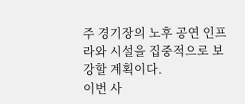주 경기장의 노후 공연 인프라와 시설을 집중적으로 보강할 계획이다.
이번 사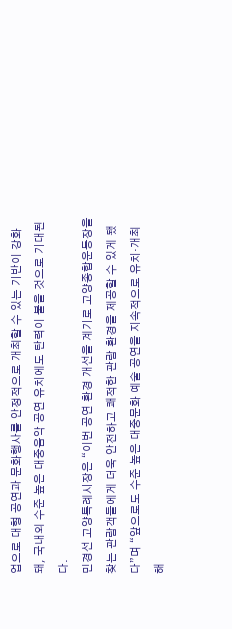업으로 대형 공연과 문화행사를 안정적으로 개최할 수 있는 기반이 강화돼, 국내외 수준 높은 대중음악 공연 유치에도 탄력이 붙을 것으로 기대된다.
민경선 고양특례시장은 “이번 공연 환경 개선을 계기로 고양종합운동장을 찾는 관람객들에게 더욱 안전하고 쾌적한 관람 환경을 제공할 수 있게 됐다”며 “앞으로도 수준 높은 대중문화 예술 공연을 지속적으로 유치·개최해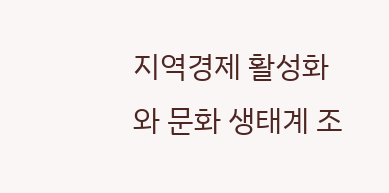지역경제 활성화와 문화 생태계 조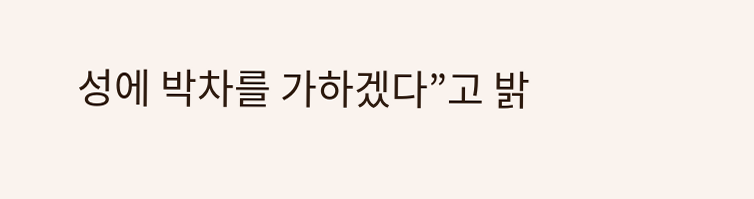성에 박차를 가하겠다”고 밝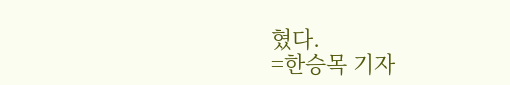혔다.
=한승목 기자